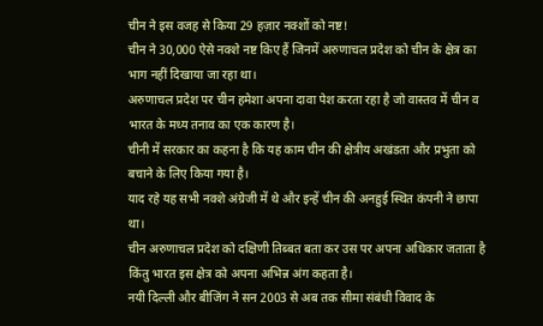चीन ने इस वजह से किया 29 हज़ार नक्शों को नष्ट!
चीन ने 30,000 ऐसे नक्शे नष्ट किए हैं जिनमें अरुणाचल प्रदेश को चीन के क्षेत्र का भाग नहीं दिखाया जा रहा था।
अरुणाचल प्रदेश पर चीन हमेशा अपना दावा पेश करता रहा है जो वास्तव में चीन व भारत के मध्य तनाव का एक कारण है।
चीनी में सरकार का कहना है कि यह काम चीन की क्षेत्रीय अखंडता और प्रभुता को बचाने के लिए किया गया है।
याद रहे यह सभी नक्शे अंग्रेजी में थे और इन्हें चीन की अनहुई स्थित कंपनी ने छापा था।
चीन अरुणाचल प्रदेश को दक्षिणी तिब्बत बता कर उस पर अपना अधिकार जताता है किंतु भारत इस क्षेत्र को अपना अभिन्न अंग कहता है।
नयी दिल्ली और बीजिंग ने सन 2003 से अब तक सीमा संबंधी विवाद के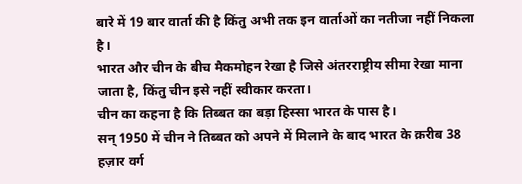बारे में 19 बार वार्ता की है किंतु अभी तक इन वार्ताओं का नतीजा नहीं निकला है।
भारत और चीन के बीच मैकमोहन रेखा है जिसे अंतरराष्ट्रीय सीमा रेखा माना जाता है, किंतु चीन इसे नहीं स्वीकार करता।
चीन का कहना है कि तिब्बत का बड़ा हिस्सा भारत के पास है।
सन् 1950 में चीन ने तिब्बत को अपने में मिलाने के बाद भारत के क़रीब 38 हज़ार वर्ग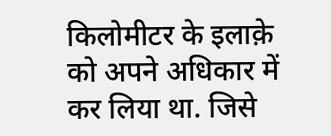किलोमीटर के इलाक़े को अपने अधिकार में कर लिया था. जिसे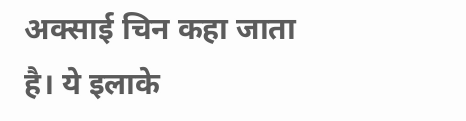अक्साई चिन कहा जाता है। ये इलाके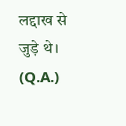लद्दाख से जुड़े थे। (Q.A.)